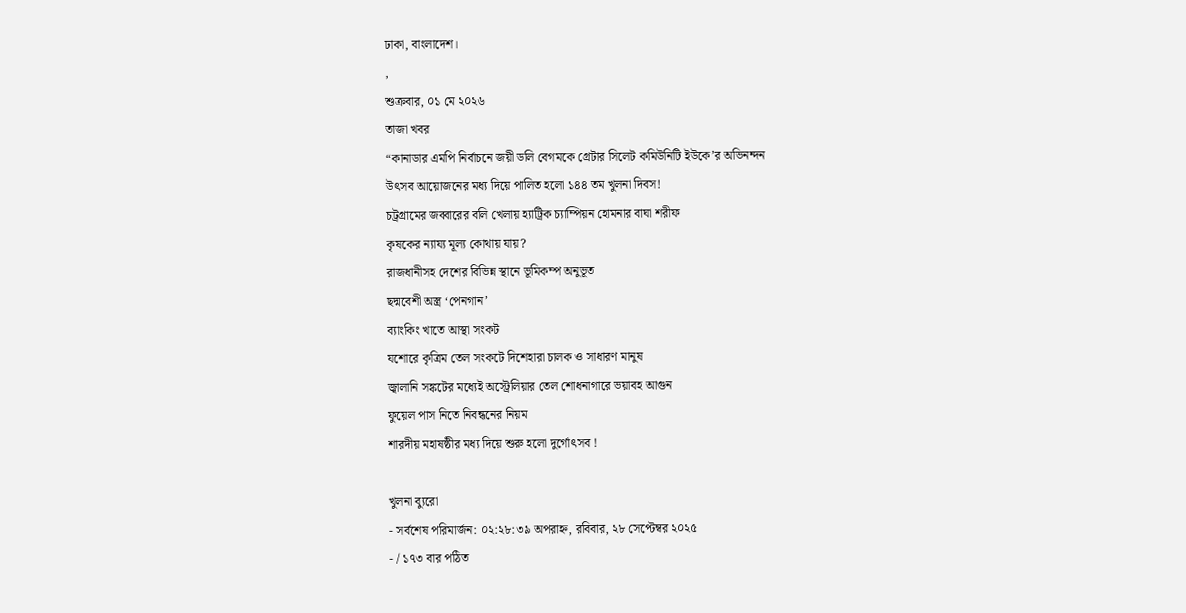ঢাকা, বাংলাদেশ।
,
শুক্রবার, ০১ মে ২০২৬
তাজা খবর
“কানাডার এমপি নির্বাচনে জয়ী ডলি বেগমকে গ্রেটার সিলেট কমিউনিটি ইউকে’র অভিনন্দন
উৎসব আয়োজনের মধ্য দিয়ে পালিত হলো ১৪৪ তম খুলনা দিবস!
চট্রগ্রামের জব্বারের বলি খেলায় হ্যাট্রিক চ্যাম্পিয়ন হোমনার বাঘা শরীফ
কৃষকের ন্যায্য মূল্য কোথায় যায়?
রাজধানীসহ দেশের বিভিন্ন স্থানে ভূমিকম্প অনুভূত
ছদ্মবেশী অস্ত্র ‘পেনগান’
ব্যাংকিং খাতে আস্থা সংকট
যশোরে কৃত্রিম তেল সংকটে দিশেহারা চালক ও সাধারণ মানুষ
জ্বালানি সঙ্কটের মধ্যেই অস্ট্রেলিয়ার তেল শোধনাগারে ভয়াবহ আগুন
ফুয়েল পাস নিতে নিবন্ধনের নিয়ম
শারদীয় মহাষষ্ঠীর মধ্য দিয়ে শুরু হলো দুর্গোৎসব !

খুলনা ব্যুরো
- সর্বশেষ পরিমার্জন: ০২:২৮:৩৯ অপরাহ্ন, রবিবার, ২৮ সেপ্টেম্বর ২০২৫
- / ১৭৩ বার পঠিত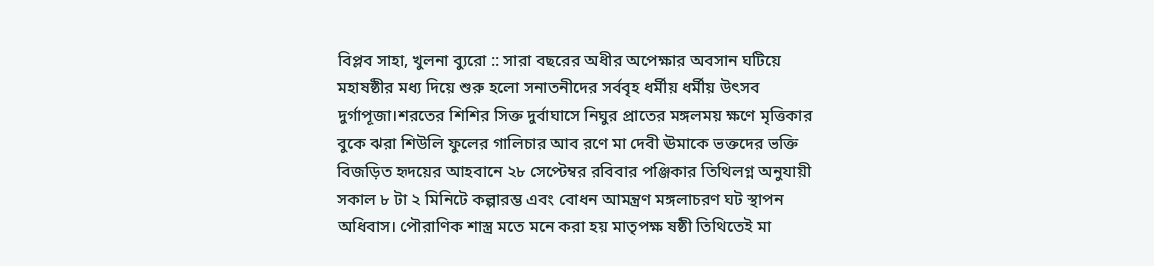বিপ্লব সাহা, খুলনা ব্যুরো :: সারা বছরের অধীর অপেক্ষার অবসান ঘটিয়ে মহাষষ্ঠীর মধ্য দিয়ে শুরু হলো সনাতনীদের সর্ববৃহ ধর্মীয় ধর্মীয় উৎসব দুর্গাপূজা।শরতের শিশির সিক্ত দুর্বাঘাসে নিঘুর প্রাতের মঙ্গলময় ক্ষণে মৃত্তিকার বুকে ঝরা শিউলি ফুলের গালিচার আব রণে মা দেবী ঊমাকে ভক্তদের ভক্তি বিজড়িত হৃদয়ের আহবানে ২৮ সেপ্টেম্বর রবিবার পঞ্জিকার তিথিলগ্ন অনুযায়ী সকাল ৮ টা ২ মিনিটে কল্পারম্ভ এবং বোধন আমন্ত্রণ মঙ্গলাচরণ ঘট স্থাপন অধিবাস। পৌরাণিক শাস্ত্র মতে মনে করা হয় মাতৃপক্ষ ষষ্ঠী তিথিতেই মা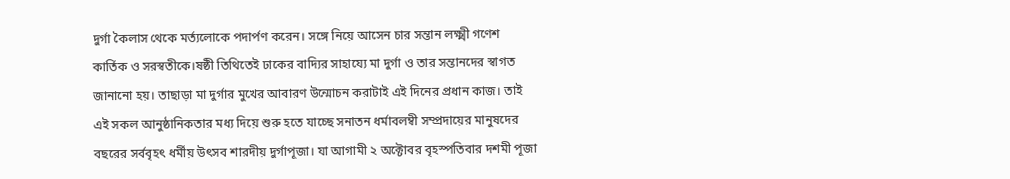দুর্গা কৈলাস থেকে মর্ত্যলোকে পদার্পণ করেন। সঙ্গে নিয়ে আসেন চার সন্তান লক্ষ্মী গণেশ কার্তিক ও সরস্বতীকে।ষষ্ঠী তিথিতেই ঢাকের বাদ্যির সাহায্যে মা দুর্গা ও তার সন্তানদের স্বাগত জানানো হয়। তাছাড়া মা দুর্গার মুখের আবারণ উন্মোচন করাটাই এই দিনের প্রধান কাজ। তাই এই সকল আনুষ্ঠানিকতার মধ্য দিয়ে শুরু হতে যাচ্ছে সনাতন ধর্মাবলম্বী সম্প্রদায়ের মানুষদের বছরের সর্ববৃহৎ ধর্মীয় উৎসব শারদীয় দুর্গাপূজা। যা আগামী ২ অক্টোবর বৃহস্পতিবার দশমী পূজা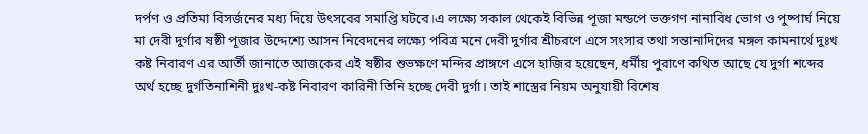দর্পণ ও প্রতিমা বিসর্জনের মধ্য দিয়ে উৎসবের সমাপ্তি ঘটবে।এ লক্ষ্যে সকাল থেকেই বিভিন্ন পূজা মন্ডপে ভক্তগণ নানাবিধ ভোগ ও পুষ্পার্ঘ নিয়ে মা দেবী দুর্গার ষষ্ঠী পূজার উদ্দেশ্যে আসন নিবেদনের লক্ষ্যে পবিত্র মনে দেবী দুর্গার শ্রীচরণে এসে সংসার তথা সন্তানাদিদের মঙ্গল কামনার্থে দুঃখ কষ্ট নিবারণ এর আর্তী জানাতে আজকের এই ষষ্ঠীর শুভক্ষণে মন্দির প্রাঙ্গণে এসে হাজির হয়েছেন, ধর্মীয় পুরাণে কথিত আছে যে দুর্গা শব্দের অর্থ হচ্ছে দুর্গতিনাশিনী দুঃখ-কষ্ট নিবারণ কারিনী তিনি হচ্ছে দেবী দুর্গা। তাই শাস্ত্রের নিয়ম অনুযায়ী বিশেষ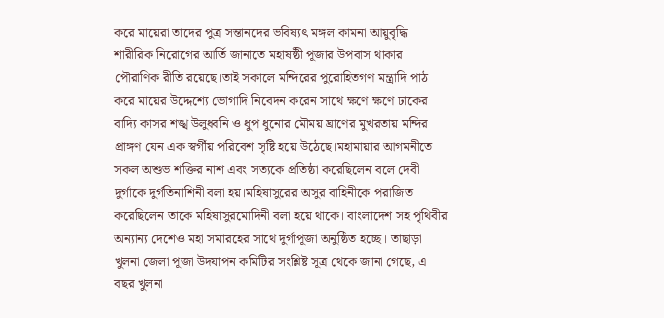করে মায়েরা তাদের পুত্র সন্তানদের ভবিষ্যৎ মঙ্গল কামনা আয়ুবৃদ্ধি শারীরিক নিরোগের আর্তি জানাতে মহাষষ্ঠী পূজার উপবাস থাকার পৌরাণিক রীতি রয়েছে।তাই সকালে মন্দিরের পুরোহিতগণ মন্ত্রাদি পাঠ করে মায়ের উদ্দেশ্যে ভোগাদি নিবেদন করেন সাথে ক্ষণে ক্ষণে ঢাকের বাদ্যি কাসর শঙ্খ উলুধ্বনি ও ধুপ ধুনোর মৌময় ঘ্রাণের মুখরতায় মন্দির প্রাঙ্গণ যেন এক স্বর্গীয় পরিবেশ সৃষ্টি হয়ে উঠেছে।মহামায়ার আগমনীতে সকল অশুভ শক্তির নাশ এবং সত্যকে প্রতিষ্ঠা করেছিলেন বলে দেবী দুর্গাকে দুর্গতিনাশিনী বলা হয়।মহিষাসুরের অসুর বাহিনীকে পরাজিত করেছিলেন তাকে মহিষাসুরমোদিনী বলা হয়ে থাকে। বাংলাদেশ সহ পৃথিবীর অন্যান্য দেশেও মহা সমারহের সাথে দুর্গাপূজা অনুষ্ঠিত হচ্ছে। তাছাড়া খুলনা জেলা পূজা উদযাপন কমিটির সংশ্লিষ্ট সূত্র থেকে জানা গেছে, এ বছর খুলনা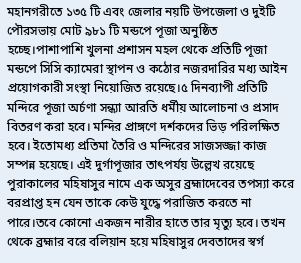মহানগরীতে ১৩৫ টি এবং জেলার নয়টি উপজেলা ও দুইটি পৌরসভায় মোট ৯৮১ টি মন্ডপে পূজা অনুষ্ঠিত হচ্ছে।পাশাপাশি খুলনা প্রশাসন মহল থেকে প্রতিটি পূজা মন্ডপে সিসি ক্যামেরা স্থাপন ও কঠোর নজরদারির মধ্য আইন প্রয়োগকারী সংস্থা নিয়োজিত রয়েছে।৫ দিনব্যাপী প্রতিটি মন্দিরে পূজা অর্চণা সন্ধ্যা আরতি ধর্মীয় আলোচনা ও প্রসাদ বিতরণ করা হবে। মন্দির প্রাঙ্গণে দর্শকদের ভিড় পরিলক্ষিত হবে। ইতোমধ্য প্রতিমা তৈরি ও মন্দিরের সাজসজ্জা কাজ সম্পন্ন হয়েছে। এই দুর্গাপূজার তাৎপর্যয় উল্লেখ রয়েছে পুরাকালের মহিষাসুর নামে এক অসুর ব্রহ্মাদেবের তপস্যা করে বরপ্রাপ্ত হন যেন তাকে কেউ যুদ্ধে পরাজিত করতে না পারে।তবে কোনো একজন নারীর হাতে তার মৃত্যু হবে। তখন থেকে ব্রহ্মার বরে বলিয়ান হয়ে মহিষাসুর দেবতাদের স্বর্গ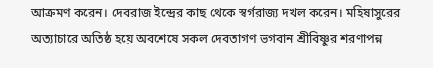আক্রমণ করেন। দেবরাজ ইন্দ্রের কাছ থেকে স্বর্গরাজ্য দখল করেন। মহিষাসুরের অত্যাচারে অতিষ্ঠ হয়ে অবশেষে সকল দেবতাগণ ভগবান শ্রীবিষ্ণুর শরণাপন্ন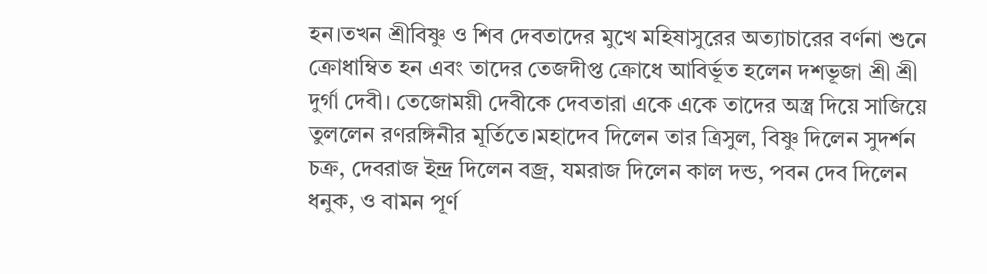হন।তখন শ্রীবিষ্ণু ও শিব দেবতাদের মুখে মহিষাসুরের অত্যাচারের বর্ণনা শুনে ক্রোধাম্বিত হন এবং তাদের তেজদীপ্ত ক্রোধে আবির্ভূত হলেন দশভূজা শ্রী শ্রী দুর্গা দেবী। তেজোময়ী দেবীকে দেবতারা একে একে তাদের অস্ত্র দিয়ে সাজিয়ে তুললেন রণরঙ্গিনীর মূর্তিতে।মহাদেব দিলেন তার ত্রিসুল, বিষ্ণু দিলেন সুদর্শন চক্র, দেবরাজ ইন্দ্র দিলেন বজ্র, যমরাজ দিলেন কাল দন্ড, পবন দেব দিলেন ধনুক, ও বামন পূর্ণ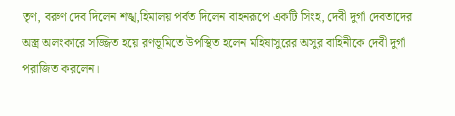তৃণ, বরুণ দেব দিলেন শঙ্খ,হিমালয় পর্বত দিলেন বাহনরূপে একটি সিংহ, দেবী দুর্গা দেবতাদের অস্ত্র অলংকারে সজ্জিত হয়ে রণভূমিতে উপস্থিত হলেন মহিষাসুরের অসুর বাহিনীকে দেবী দুর্গা পরাজিত করলেন।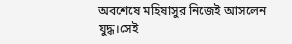অবশেষে মহিষাসুর নিজেই আসলেন যুদ্ধ।সেই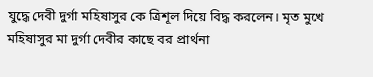যুদ্ধে দেবী দুর্গা মহিষাসুর কে ত্রিশূল দিয়ে বিদ্ধ করলেন। মৃত মুখে মহিষাসুর মা দুর্গা দেবীর কাছে বর প্রার্থনা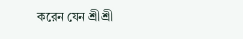করেন যেন শ্রীশ্রী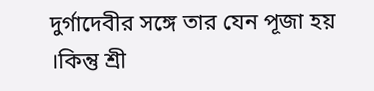দুর্গাদেবীর সঙ্গে তার যেন পূজা হয় ।কিন্তু শ্রী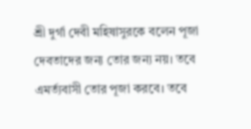শ্রী দুর্গা দেবী মহিষাসুরকে বলেন পূজা দেবতাদের জন্য তোর জন্য নয়। তবে এমর্ত্যবাসী তোর পূজা করবে। তবে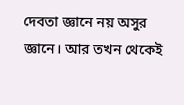দেবতা জ্ঞানে নয় অসুর জ্ঞানে। আর তখন থেকেই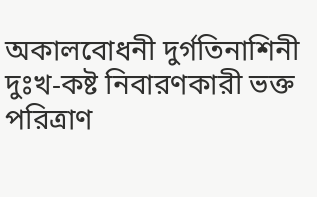অকালবোধনী দুর্গতিনাশিনী দুঃখ-কষ্ট নিবারণকারী ভক্ত পরিত্রাণ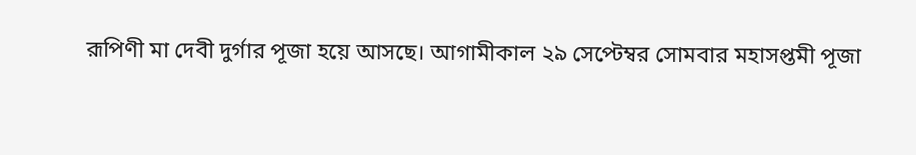রূপিণী মা দেবী দুর্গার পূজা হয়ে আসছে। আগামীকাল ২৯ সেপ্টেম্বর সোমবার মহাসপ্তমী পূজা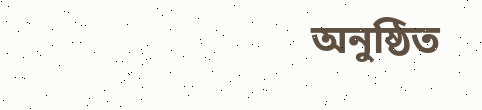অনুষ্ঠিত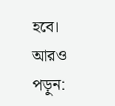হবে।
আরও পড়ুন: